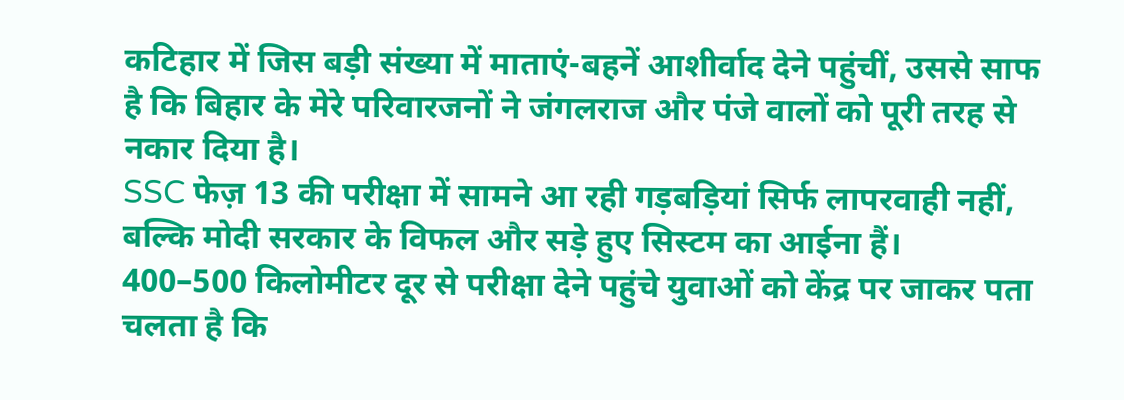कटिहार में जिस बड़ी संख्या में माताएं-बहनें आशीर्वाद देने पहुंचीं, उससे साफ है कि बिहार के मेरे परिवारजनों ने जंगलराज और पंजे वालों को पूरी तरह से नकार दिया है।
SSC फेज़ 13 की परीक्षा में सामने आ रही गड़बड़ियां सिर्फ लापरवाही नहीं, बल्कि मोदी सरकार के विफल और सड़े हुए सिस्टम का आईना हैं।
400–500 किलोमीटर दूर से परीक्षा देने पहुंचे युवाओं को केंद्र पर जाकर पता चलता है कि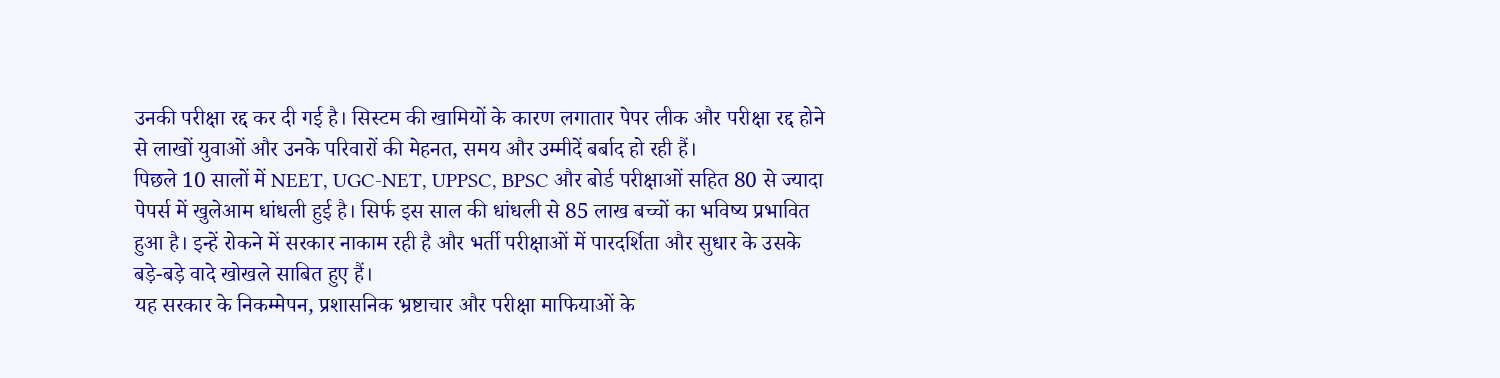उनकी परीक्षा रद्द कर दी गई है। सिस्टम की खामियों के कारण लगातार पेपर लीक और परीक्षा रद्द होने से लाखों युवाओं और उनके परिवारों की मेहनत, समय और उम्मीदें बर्बाद हो रही हैं।
पिछले 10 सालों में NEET, UGC-NET, UPPSC, BPSC और बोर्ड परीक्षाओं सहित 80 से ज्यादा पेपर्स में खुलेआम धांधली हुई है। सिर्फ इस साल की धांधली से 85 लाख बच्चों का भविष्य प्रभावित हुआ है। इन्हें रोकने में सरकार नाकाम रही है और भर्ती परीक्षाओं में पारदर्शिता और सुधार के उसके बड़े-बड़े वादे खोखले साबित हुए हैं।
यह सरकार के निकम्मेपन, प्रशासनिक भ्रष्टाचार और परीक्षा माफियाओं के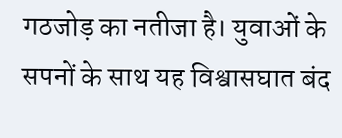गठजोड़ का नतीजा है। युवाओं के सपनों के साथ यह विश्वासघात बंद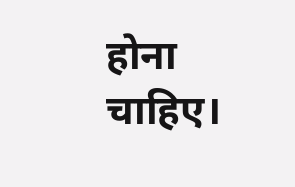होना चाहिए।